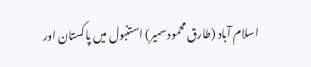اسلام آباد (طارق محمود سمیر) استنبول میں پاکستان اور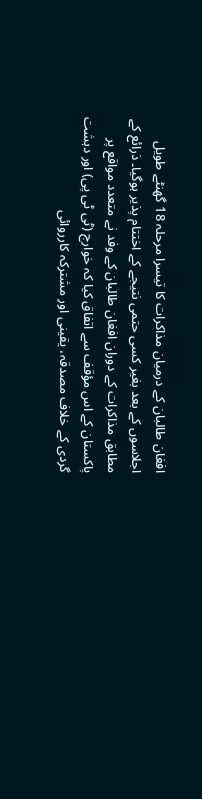افغان طالبان کے درمیان مذاکرات کا تیسرا مرحلہ 18 گھنٹے طویل اجلاسوں کے بعد بغیر کسی حتمی نتیجے کے اختتام پذیر ہوگیا۔ ذرائع کے مطابق مذاکرات کے دوران افغان طالبان کے وفد نے متعدد مواقع پر پاکستان کے اس مؤقف سے اتفاق کیا کہ خوارج (ٹی ٹی پی) اور دہشت گردی کے خلاف مصدقہ، یقینی اور مشترکہ کارروائی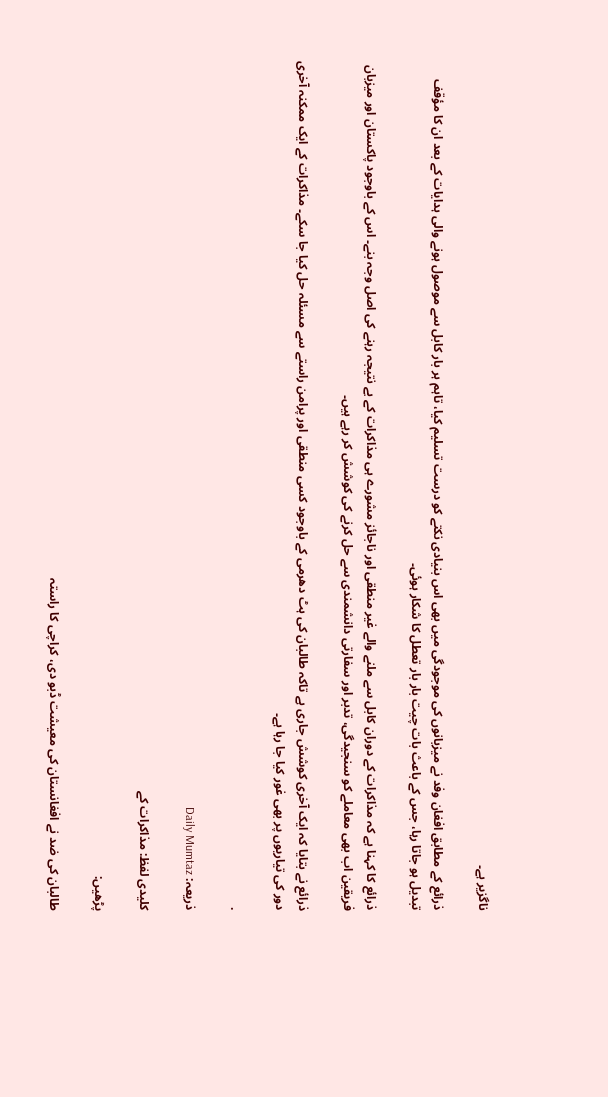ناگزیر ہے۔

ذرائع کے مطابق افغان وفد نے میزبانوں کی موجودگی میں بھی اس بنیادی نکتے کو درست تسلیم کیا، تاہم ہر بار کابل سے موصول ہونے والی ہدایات کے بعد ان کا مؤقف تبدیل ہو جاتا رہا، جس کے باعث بات چیت بار بار تعطل کا شکار ہوئی۔

ذرائع کا کہنا ہے کہ مذاکرات کے دوران کابل سے ملنے والے غیر منطقی اور ناجائز مشورے ہی مذاکرات کے بے نتیجہ رہنے کی اصل وجہ بنے۔ اس کے باوجود پاکستان اور میزبان فریقین اب بھی معاملے کو سنجیدگی، تدبر اور سفارتی دانشمندی سے حل کرنے کی کوشش کر رہے ہیں۔

ذرائع نے بتایا کہ ایک آخری کوشش جاری ہے تاکہ طالبان کی ہٹ دھرمی کے باوجود کسی منطقی اور پرامن راستے سے مسئلہ حل کیا جا سکے۔ مذاکرات کے ایک ممکنہ آخری دور کی تیاریوں پر بھی غور کیا جا رہا ہے۔

.

ذریعہ: Daily Mumtaz

کلیدی لفظ: مذاکرات کے

پڑھیں:

طالبان کی ضد نے افغانستان کی معیشت ڈبو دی، کراچی کا راستہ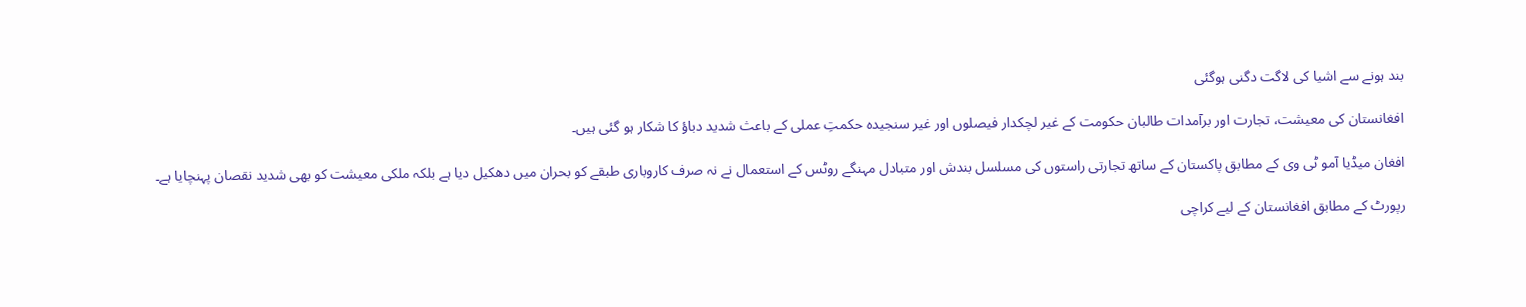بند ہونے سے اشیا کی لاگت دگنی ہوگئی

افغانستان کی معیشت، تجارت اور برآمدات طالبان حکومت کے غیر لچکدار فیصلوں اور غیر سنجیدہ حکمتِ عملی کے باعث شدید دباؤ کا شکار ہو گئی ہیں۔

افغان میڈیا آمو ٹی وی کے مطابق پاکستان کے ساتھ تجارتی راستوں کی مسلسل بندش اور متبادل مہنگے روٹس کے استعمال نے نہ صرف کاروباری طبقے کو بحران میں دھکیل دیا ہے بلکہ ملکی معیشت کو بھی شدید نقصان پہنچایا ہے۔

رپورٹ کے مطابق افغانستان کے لیے کراچی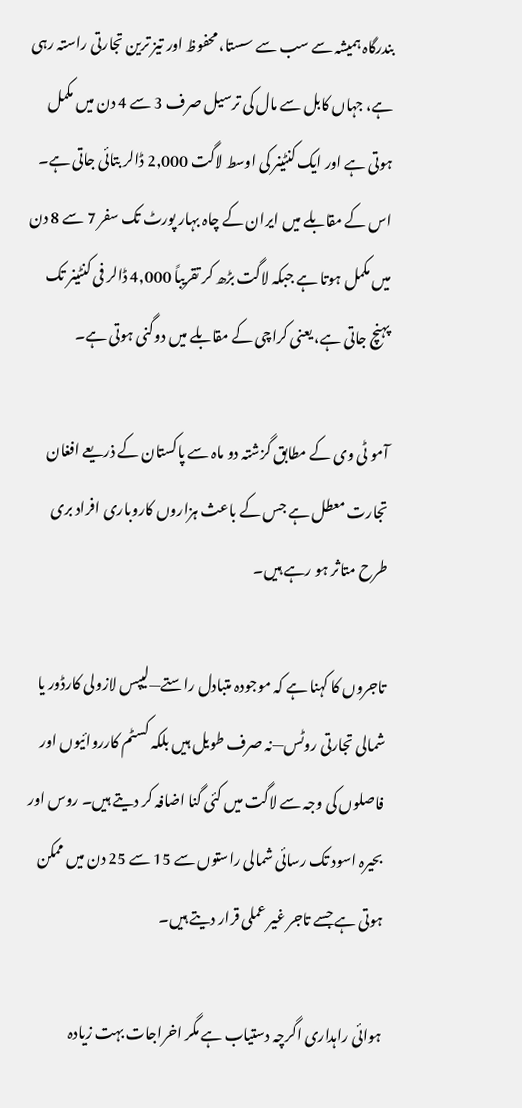بندرگاہ ہمیشہ سے سب سے سستا، محفوظ اور تیز ترین تجارتی راستہ رہی ہے، جہاں کابل سے مال کی ترسیل صرف 3 سے 4 دن میں مکمل ہوتی ہے اور ایک کنٹینر کی اوسط لاگت 2,000 ڈالر بتائی جاتی ہے۔ اس کے مقابلے میں ایران کے چاہ بہار پورٹ تک سفر 7 سے 8 دن میں مکمل ہوتا ہے جبکہ لاگت بڑھ کر تقریباً 4,000 ڈالر فی کنٹینر تک پہنچ جاتی ہے، یعنی کراچی کے مقابلے میں دوگنی ہوتی ہے۔

آمو ٹی وی کے مطابق گزشتہ دو ماہ سے پاکستان کے ذریعے افغان تجارت معطل ہے جس کے باعث ہزاروں کاروباری افراد بری طرح متاثر ہو رہے ہیں۔

تاجروں کا کہنا ہے کہ موجودہ متبادل راستے—لیپس لازولی کارڈور یا شمالی تجارتی روٹس—نہ صرف طویل ہیں بلکہ کسٹم کارروائیوں اور فاصلوں کی وجہ سے لاگت میں کئی گنا اضافہ کر دیتے ہیں۔ روس اور بحیرہ اسود تک رسائی شمالی راستوں سے 15 سے 25 دن میں ممکن ہوتی ہے جسے تاجر غیر عملی قرار دیتے ہیں۔

ہوائی راہداری اگرچہ دستیاب ہے مگر اخراجات بہت زیادہ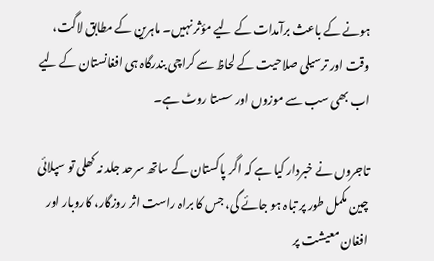ہونے کے باعث برآمدات کے لیے مؤثر نہیں۔ ماہرین کے مطابق لاگت، وقت اور ترسیلی صلاحیت کے لحاظ سے کراچی بندرگاہ ہی افغانستان کے لیے اب بھی سب سے موزوں اور سستا روٹ ہے۔

تاجروں نے خبردار کیا ہے کہ اگر پاکستان کے ساتھ سرحد جلد نہ کھلی تو سپلائی چین مکمل طور پر تباہ ہو جائے گی، جس کا براہ راست اثر روزگار، کاروبار اور افغان معیشت پر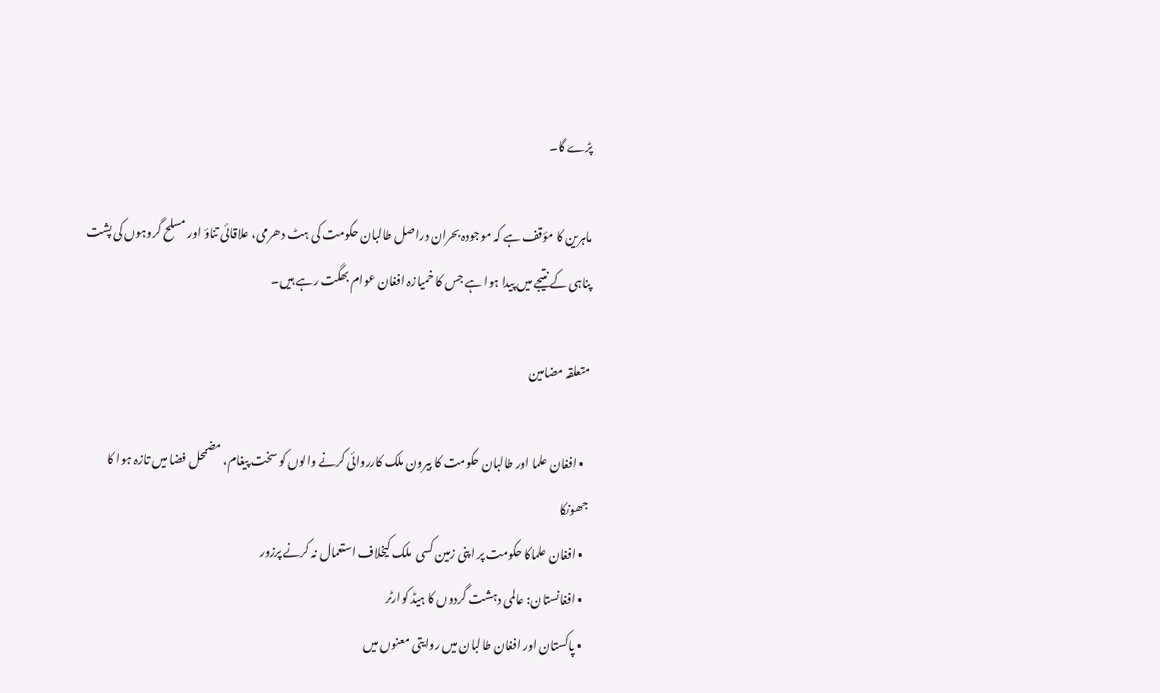پڑے گا۔

ماہرین کا مؤقف ہے کہ موجودہ بحران دراصل طالبان حکومت کی ہٹ دھرمی، علاقائی تناؤ اور مسلح گروہوں کی پشت پناہی کے نتیجے میں پیدا ہوا ہے جس کا خمیازہ افغان عوام بھگت رہے ہیں۔

متعلقہ مضامین

  • افغان علما اور طالبان حکومت کا بیرون ملک کارروائی کرنے والوں کو سخت پیغام، مضمحل فضا میں تازہ ہوا کا جھونکا
  • افغان علماکا حکومت پر اپنی زمین کسی  ملک کیخلاف استعمال نہ کرنے پرزور
  • افغانستان: عالمی دہشت گردوں کا ہیڈ کوارٹر
  • پاکستان اور افغان طالبان میں روایتی معنوں میں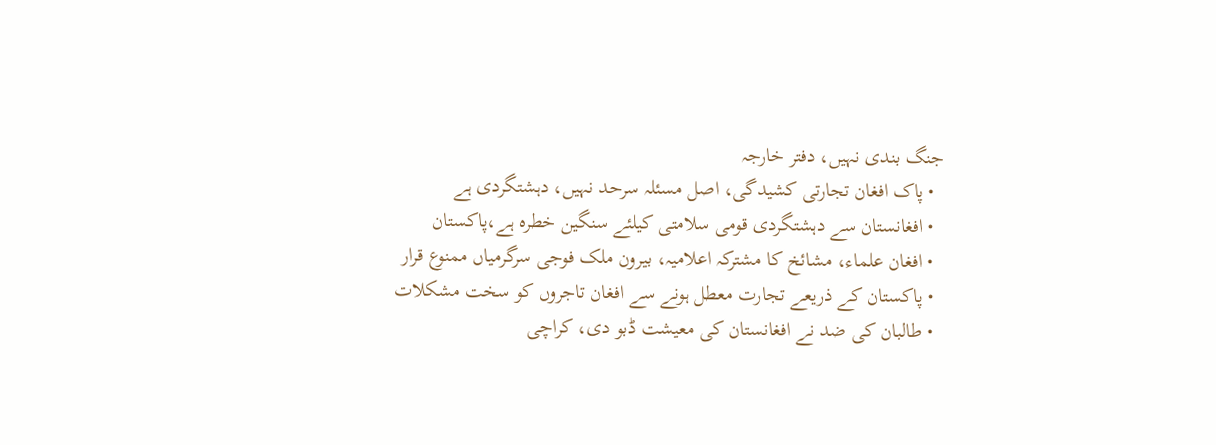جنگ بندی نہیں، دفتر خارجہ
  • پاک افغان تجارتی کشیدگی، اصل مسئلہ سرحد نہیں، دہشتگردی ہے
  • افغانستان سے دہشتگردی قومی سلامتی کیلئے سنگین خطرہ ہے،پاکستان
  • افغان علماء، مشائخ کا مشترکہ اعلامیہ، بیرون ملک فوجی سرگرمیاں ممنوع قرار
  • پاکستان کے ذریعے تجارت معطل ہونے سے افغان تاجروں کو سخت مشکلات
  • طالبان کی ضد نے افغانستان کی معیشت ڈبو دی، کراچی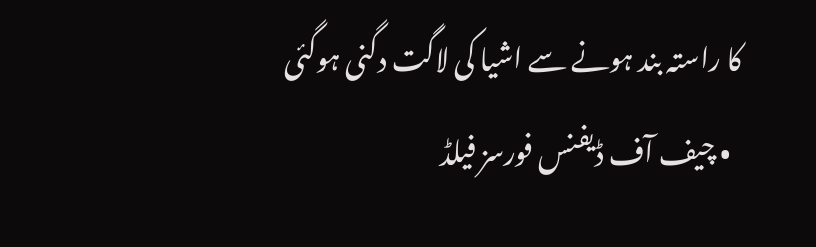کا راستہ بند ہونے سے اشیا کی لاگت دگنی ہوگئی
  • چیف آف ڈیفنس فورسز فیلڈ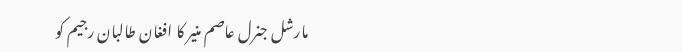مارشل جنرل عاصم منیر کا افغان طالبان رجیم کو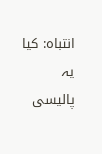انتباہ: کیا یہ پالیسی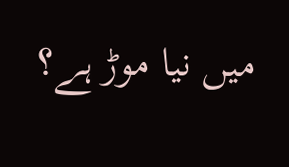میں نیا موڑ ہے؟